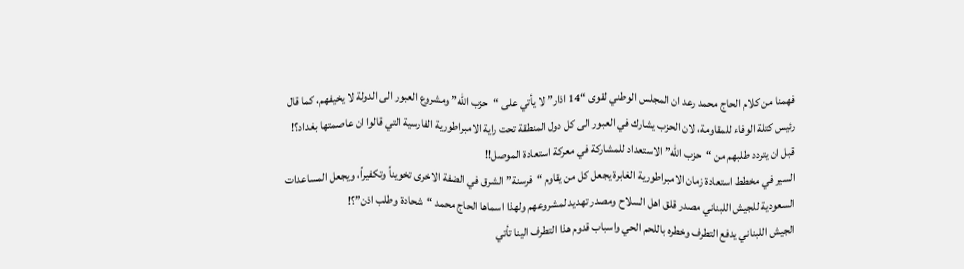فهمنا من كلام الحاج محمد رعد ان المجلس الوطني لقوى “14 اذار” لا يأتي على “حزب الله” ومشروع العبور الى الدولة لا يخيفهم، كما قال رئيس كتلة الوفاء للمقاومة، لان الحزب يشارك في العبور الى كل دول المنطقة تحت راية الامبراطورية الفارسية التي قالوا ان عاصمتها بغداد؟! قبل ان يتردد طلبهم من “حزب الله” الاستعداد للمشاركة في معركة استعادة الموصل!!
السير في مخطط استعادة زمان الامبراطورية الغابرة يجعل كل من يقاوم “فرسنة” الشرق في الضفة الاخرى تخويناً وتكفيراً، ويجعل المساعدات السعودية للجيش اللبناني مصدر قلق اهل السلاح ومصدر تهديد لمشروعهم ولهذا اسماها الحاج محمد “شحادة وطلب اذن”؟!
الجيش اللبناني يدفع التطرف وخطره باللحم الحي واسباب قدوم هذا التطرف الينا تأتي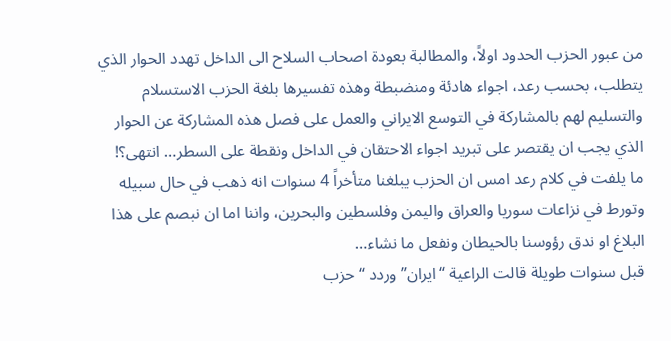من عبور الحزب الحدود اولاً، والمطالبة بعودة اصحاب السلاح الى الداخل تهدد الحوار الذي يتطلب، بحسب رعد، اجواء هادئة ومنضبطة وهذه تفسيرها بلغة الحزب الاستسلام والتسليم لهم بالمشاركة في التوسع الايراني والعمل على فصل هذه المشاركة عن الحوار الذي يجب ان يقتصر على تبريد اجواء الاحتقان في الداخل ونقطة على السطر… انتهى؟!
ما يلفت في كلام رعد امس ان الحزب يبلغنا متأخراً 4 سنوات انه ذهب في حال سبيله وتورط في نزاعات سوريا والعراق واليمن وفلسطين والبحرين، واننا اما ان نبصم على هذا البلاغ او ندق رؤوسنا بالحيطان ونفعل ما نشاء…
قبل سنوات طويلة قالت الراعية “ايران” وردد “حزب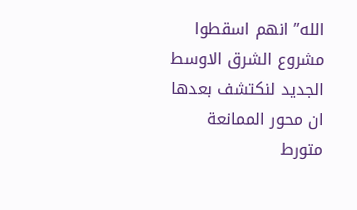الله” انهم اسقطوا مشروع الشرق الاوسط الجديد لنكتشف بعدها ان محور الممانعة متورط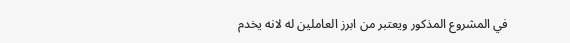في المشروع المذكور ويعتبر من ابرز العاملين له لانه يخدم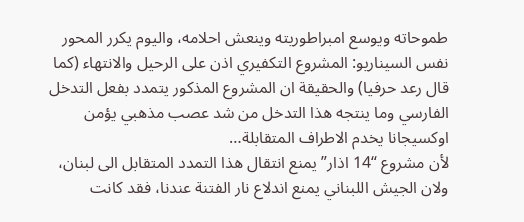طموحاته ويوسع امبراطوريته وينعش احلامه، واليوم يكرر المحور نفس السيناريو: المشروع التكفيري اذن على الرحيل والانتهاء (كما قال رعد حرفيا) والحقيقة ان المشروع المذكور يتمدد بفعل التدخل الفارسي وما ينتجه هذا التدخل من شد عصب مذهبي يؤمن اوكسيجانا يخدم الاطراف المتقابلة…
لأن مشروع “14 اذار” يمنع انتقال هذا التمدد المتقابل الى لبنان، ولان الجيش اللبناني يمنع اندلاع نار الفتنة عندنا، فقد كانت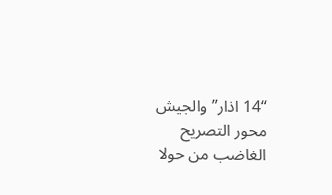“14 اذار” والجيش محور التصريح الغاضب من حولا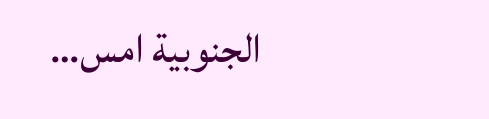الجنوبية امس…